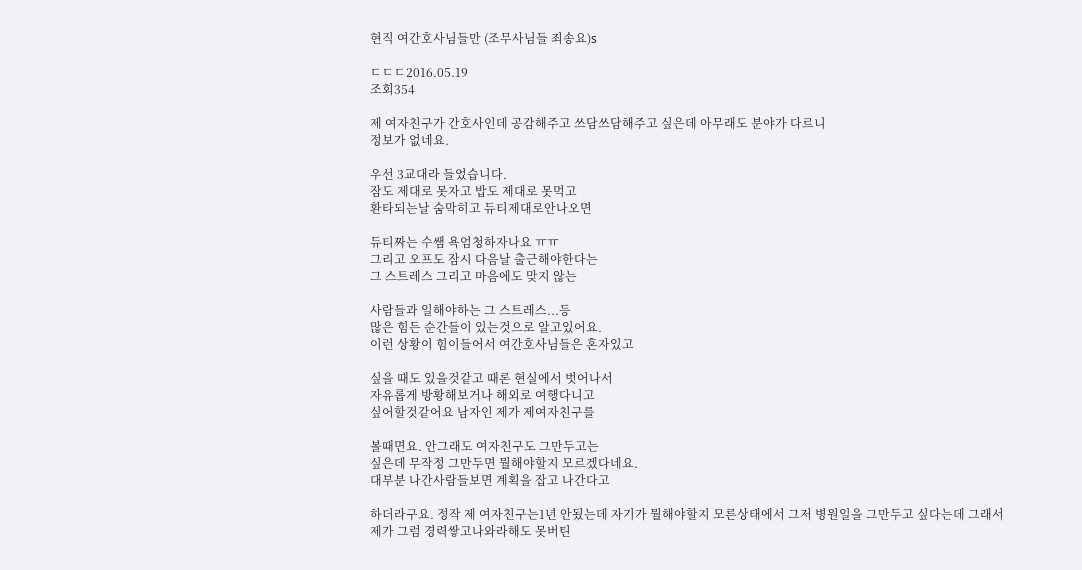현직 여간호사님들만 (조무사님들 죄송요)s

ㄷㄷㄷ2016.05.19
조회354

제 여자친구가 간호사인데 공감해주고 쓰담쓰담해주고 싶은데 아무래도 분야가 다르니
정보가 없네요.

우선 3교대라 들었습니다.
잠도 제대로 못자고 밥도 제대로 못먹고
환타되는날 숨막히고 듀티제대로안나오면

듀티짜는 수쌤 욕엄청하자나요 ㅠㅠ
그리고 오프도 잠시 다음날 출근해야한다는
그 스트레스 그리고 마음에도 맞지 않는

사람들과 일해야하는 그 스트레스...등
많은 힘든 순간들이 있는것으로 알고있어요.
이런 상황이 힘이들어서 여간호사님들은 혼자있고

싶을 때도 있을것같고 때론 현실에서 벗어나서
자유롭게 방황해보거나 해외로 여행다니고
싶어할것같어요 남자인 제가 제여자친구를

볼때면요. 안그래도 여자친구도 그만두고는
싶은데 무작정 그만두면 뭘해야할지 모르겠다네요.
대부분 나간사람들보면 계획을 잡고 나간다고

하더라구요. 정작 제 여자친구는1년 안됬는데 자기가 뭘해야할지 모른상태에서 그저 병원일을 그만두고 싶다는데 그래서 제가 그럼 경력쌓고나와라해도 못버틴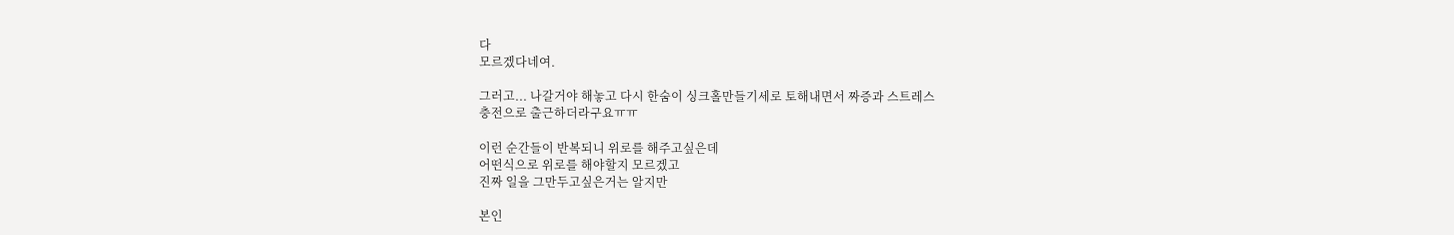다
모르겠다네여.

그러고... 나갈거야 해놓고 다시 한숨이 싱크홀만들기세로 토해내면서 짜증과 스트레스
충전으로 출근하더라구요ㅠㅠ

이런 순간들이 반복되니 위로를 해주고싶은데
어떤식으로 위로를 해야할지 모르겠고
진짜 일을 그만두고싶은거는 알지만

본인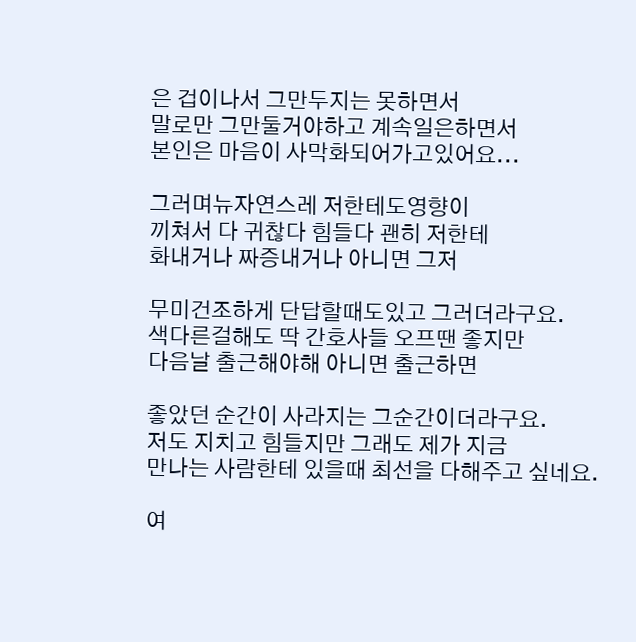은 겁이나서 그만두지는 못하면서
말로만 그만둘거야하고 계속일은하면서
본인은 마음이 사막화되어가고있어요...

그러며뉴자연스레 저한테도영향이
끼쳐서 다 귀찮다 힘들다 괜히 저한테
화내거나 짜증내거나 아니면 그저

무미건조하게 단답할때도있고 그러더라구요.
색다른걸해도 딱 간호사들 오프땐 좋지만
다음날 출근해야해 아니면 출근하면

좋았던 순간이 사라지는 그순간이더라구요.
저도 지치고 힘들지만 그래도 제가 지금
만나는 사람한테 있을때 최선을 다해주고 싶네요.

여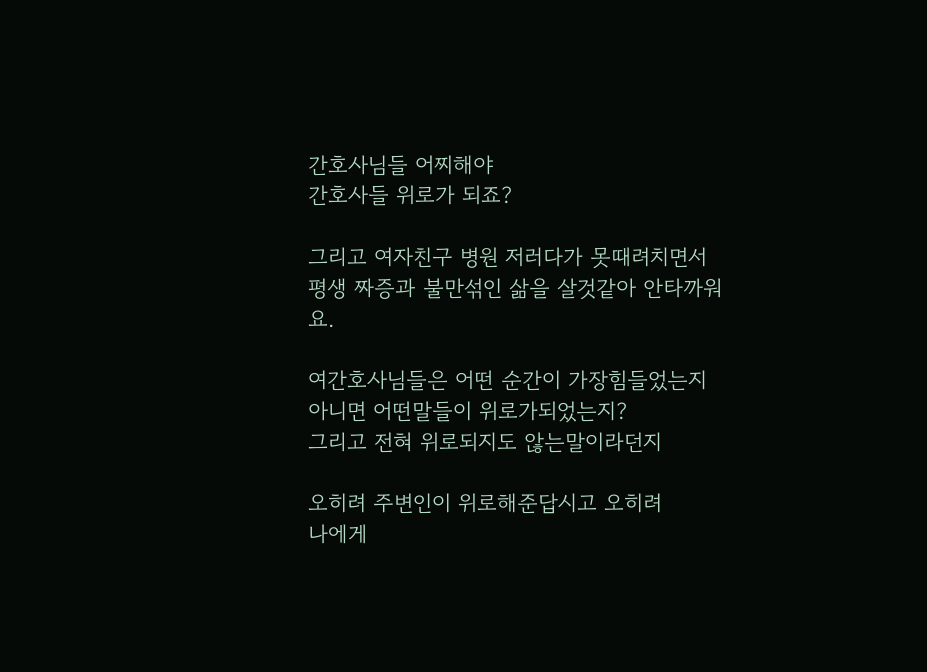간호사님들 어찌해야
간호사들 위로가 되죠?

그리고 여자친구 병원 저러다가 못때려치면서
평생 짜증과 불만섞인 삶을 살것같아 안타까워요.

여간호사님들은 어떤 순간이 가장힘들었는지
아니면 어떤말들이 위로가되었는지?
그리고 전혀 위로되지도 않는말이라던지

오히려 주변인이 위로해준답시고 오히려
나에게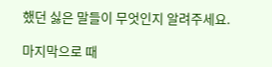했던 싫은 말들이 무엇인지 알려주세요.

마지막으로 때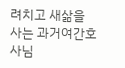려치고 새삶을 사는 과거여간호사님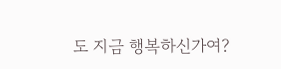도 지금 행복하신가여?